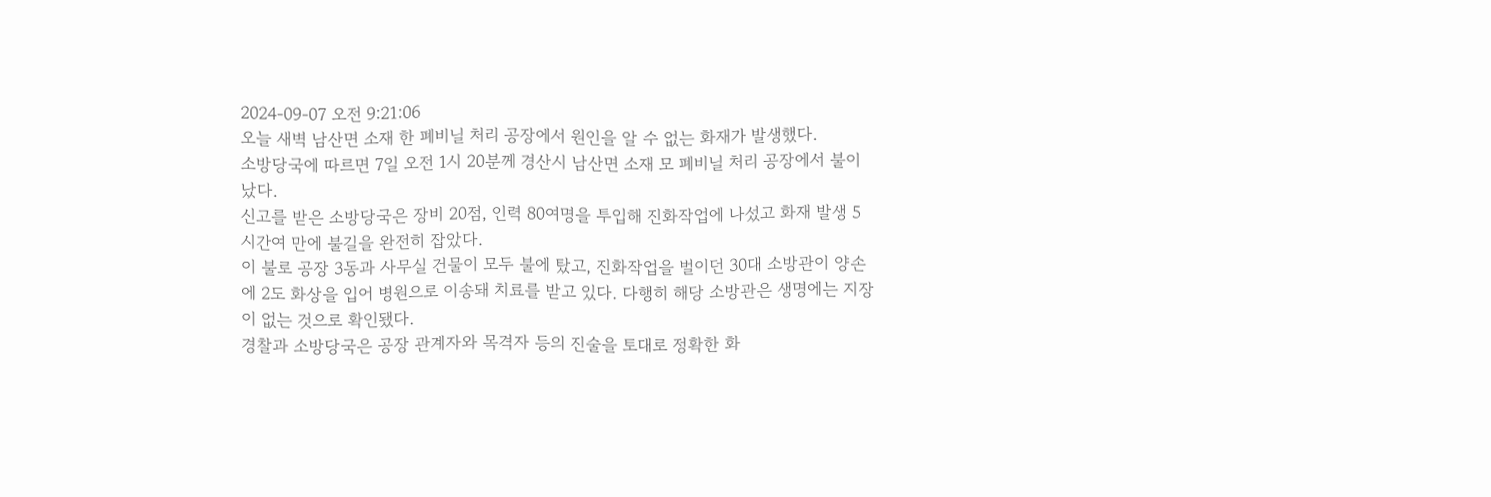2024-09-07 오전 9:21:06
오늘 새벽 남산면 소재 한 폐비닐 처리 공장에서 원인을 알 수 없는 화재가 발생했다.
소방당국에 따르면 7일 오전 1시 20분께 경산시 남산면 소재 모 폐비닐 처리 공장에서 불이 났다.
신고를 받은 소방당국은 장비 20점, 인력 80여명을 투입해 진화작업에 나섰고 화재 발생 5시간여 만에 불길을 완전히 잡았다.
이 불로 공장 3동과 사무실 건물이 모두 불에 탔고, 진화작업을 벌이던 30대 소방관이 양손에 2도 화상을 입어 병원으로 이송돼 치료를 받고 있다. 다행히 해당 소방관은 생명에는 지장이 없는 것으로 확인됐다.
경찰과 소방당국은 공장 관계자와 목격자 등의 진술을 토대로 정확한 화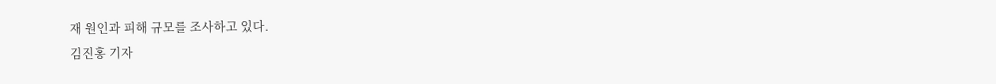재 원인과 피해 규모를 조사하고 있다.
김진홍 기자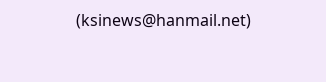(ksinews@hanmail.net)